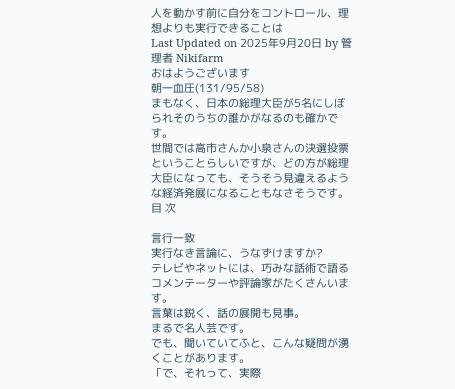人を動かす前に自分をコントロール、理想よりも実行できることは
Last Updated on 2025年9月20日 by 管理者 Nikifarm
おはようございます
朝一血圧(131/95/58)
まもなく、日本の総理大臣が5名にしぼられそのうちの誰かがなるのも確かです。
世間では高市さんか小泉さんの決選投票ということらしいですが、どの方が総理大臣になっても、そうそう見違えるような経済発展になることもなさそうです。
目 次

言行一致
実行なき言論に、うなずけますか?
テレビやネットには、巧みな話術で語るコメンテーターや評論家がたくさんいます。
言葉は鋭く、話の展開も見事。
まるで名人芸です。
でも、聞いていてふと、こんな疑問が湧くことがあります。
「で、それって、実際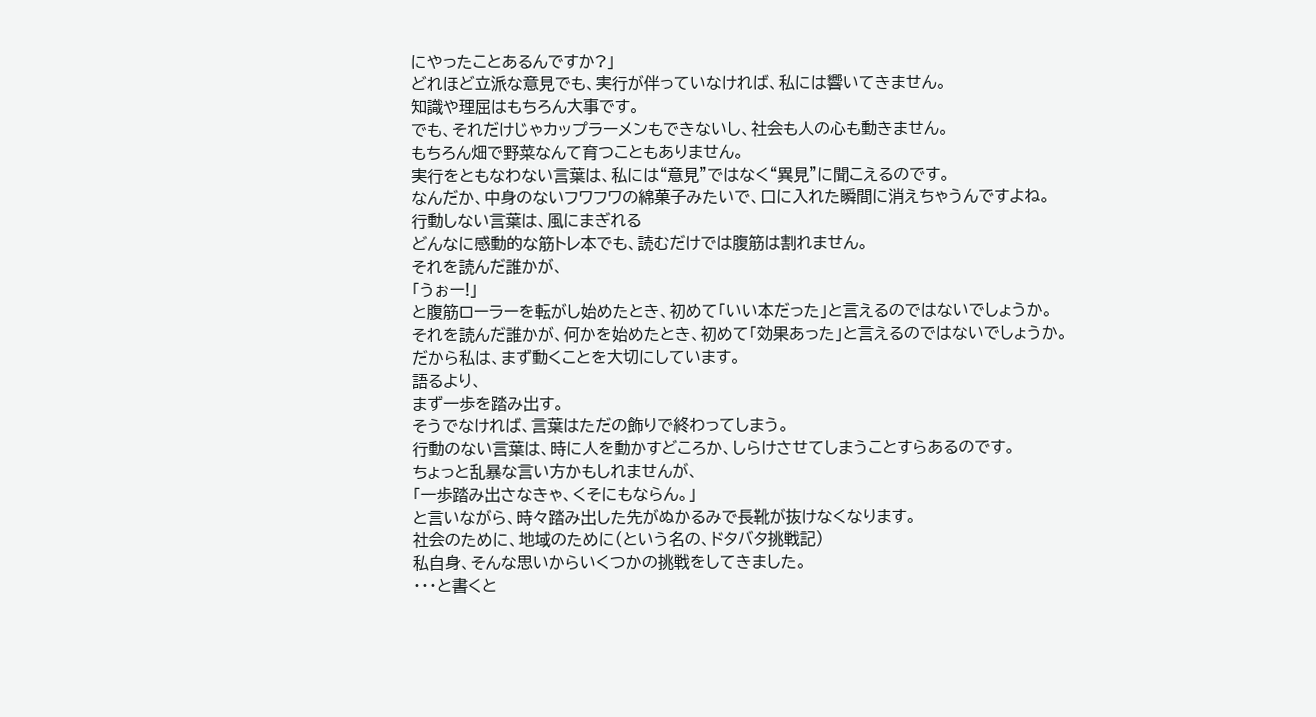にやったことあるんですか?」
どれほど立派な意見でも、実行が伴っていなければ、私には響いてきません。
知識や理屈はもちろん大事です。
でも、それだけじゃカップラーメンもできないし、社会も人の心も動きません。
もちろん畑で野菜なんて育つこともありません。
実行をともなわない言葉は、私には“意見”ではなく“異見”に聞こえるのです。
なんだか、中身のないフワフワの綿菓子みたいで、口に入れた瞬間に消えちゃうんですよね。
行動しない言葉は、風にまぎれる
どんなに感動的な筋トレ本でも、読むだけでは腹筋は割れません。
それを読んだ誰かが、
「うぉー!」
と腹筋ローラーを転がし始めたとき、初めて「いい本だった」と言えるのではないでしょうか。
それを読んだ誰かが、何かを始めたとき、初めて「効果あった」と言えるのではないでしょうか。
だから私は、まず動くことを大切にしています。
語るより、
まず一歩を踏み出す。
そうでなければ、言葉はただの飾りで終わってしまう。
行動のない言葉は、時に人を動かすどころか、しらけさせてしまうことすらあるのです。
ちょっと乱暴な言い方かもしれませんが、
「一歩踏み出さなきゃ、くそにもならん。」
と言いながら、時々踏み出した先がぬかるみで長靴が抜けなくなります。
社会のために、地域のために(という名の、ドタバタ挑戦記)
私自身、そんな思いからいくつかの挑戦をしてきました。
・・・と書くと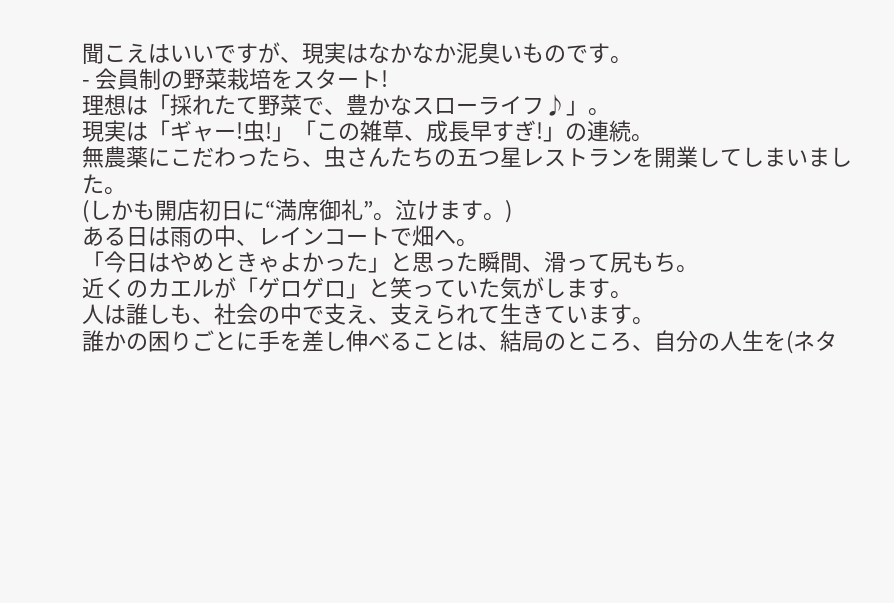聞こえはいいですが、現実はなかなか泥臭いものです。
- 会員制の野菜栽培をスタート!
理想は「採れたて野菜で、豊かなスローライフ♪」。
現実は「ギャー!虫!」「この雑草、成長早すぎ!」の連続。
無農薬にこだわったら、虫さんたちの五つ星レストランを開業してしまいました。
(しかも開店初日に“満席御礼”。泣けます。)
ある日は雨の中、レインコートで畑へ。
「今日はやめときゃよかった」と思った瞬間、滑って尻もち。
近くのカエルが「ゲロゲロ」と笑っていた気がします。
人は誰しも、社会の中で支え、支えられて生きています。
誰かの困りごとに手を差し伸べることは、結局のところ、自分の人生を(ネタ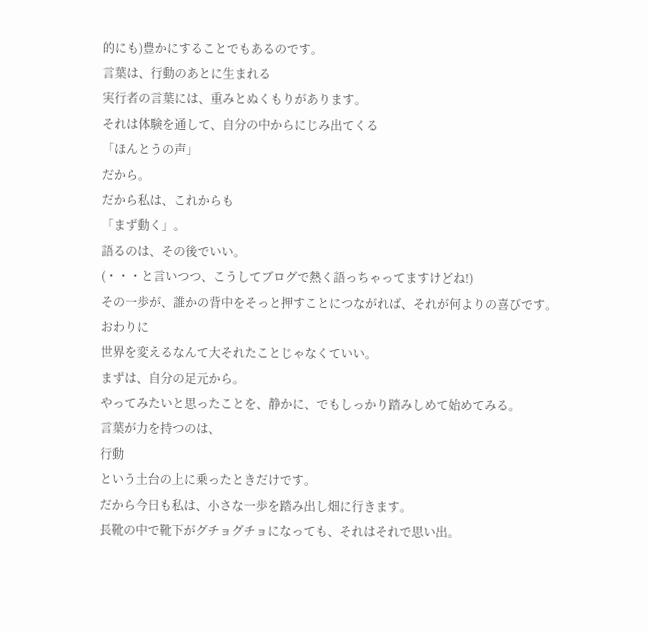的にも)豊かにすることでもあるのです。
言葉は、行動のあとに生まれる
実行者の言葉には、重みとぬくもりがあります。
それは体験を通して、自分の中からにじみ出てくる
「ほんとうの声」
だから。
だから私は、これからも
「まず動く」。
語るのは、その後でいい。
(・・・と言いつつ、こうしてブログで熱く語っちゃってますけどね!)
その一歩が、誰かの背中をそっと押すことにつながれば、それが何よりの喜びです。
おわりに
世界を変えるなんて大それたことじゃなくていい。
まずは、自分の足元から。
やってみたいと思ったことを、静かに、でもしっかり踏みしめて始めてみる。
言葉が力を持つのは、
行動
という土台の上に乗ったときだけです。
だから今日も私は、小さな一歩を踏み出し畑に行きます。
長靴の中で靴下がグチョグチョになっても、それはそれで思い出。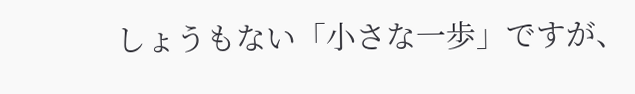しょうもない「小さな一歩」ですが、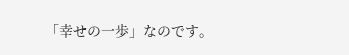「幸せの一歩」なのです。